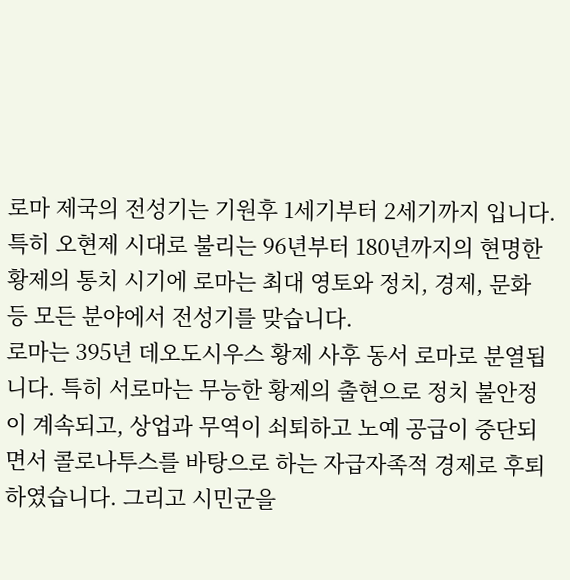로마 제국의 전성기는 기원후 1세기부터 2세기까지 입니다. 특히 오현제 시대로 불리는 96년부터 180년까지의 현명한 황제의 통치 시기에 로마는 최대 영토와 정치, 경제, 문화 등 모든 분야에서 전성기를 맞습니다.
로마는 395년 데오도시우스 황제 사후 동서 로마로 분열됩니다. 특히 서로마는 무능한 황제의 출현으로 정치 불안정이 계속되고, 상업과 무역이 쇠퇴하고 노예 공급이 중단되면서 콜로나투스를 바탕으로 하는 자급자족적 경제로 후퇴하였습니다. 그리고 시민군을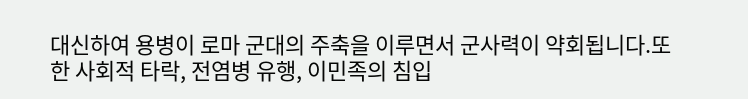대신하여 용병이 로마 군대의 주축을 이루면서 군사력이 약회됩니다.또한 사회적 타락, 전염병 유행, 이민족의 침입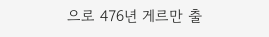으로 476년 게르만 출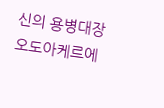신의 용병대장 오도아케르에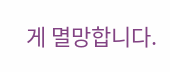게 멸망합니다.